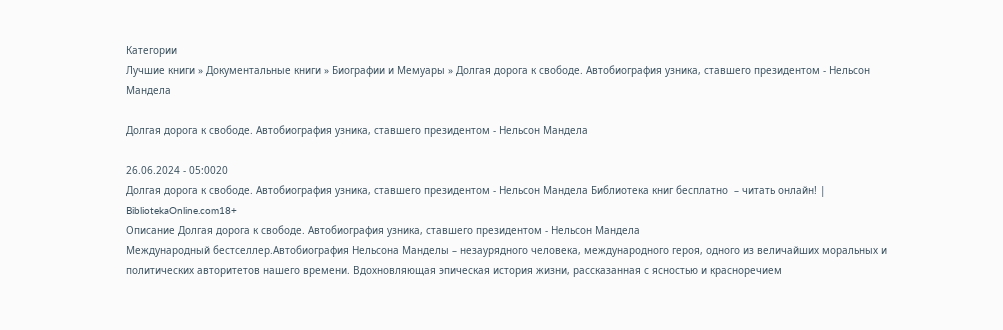Категории
Лучшие книги » Документальные книги » Биографии и Мемуары » Долгая дорога к свободе. Автобиография узника, ставшего президентом - Нельсон Мандела

Долгая дорога к свободе. Автобиография узника, ставшего президентом - Нельсон Мандела

26.06.2024 - 05:0020
Долгая дорога к свободе. Автобиография узника, ставшего президентом - Нельсон Мандела Библиотека книг бесплатно  – читать онлайн! | BibliotekaOnline.com18+
Описание Долгая дорога к свободе. Автобиография узника, ставшего президентом - Нельсон Мандела
Международный бестселлер.Автобиография Нельсона Манделы – незаурядного человека, международного героя, одного из величайших моральных и политических авторитетов нашего времени. Вдохновляющая эпическая история жизни, рассказанная с ясностью и красноречием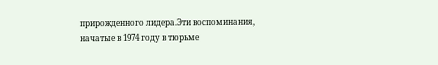прирожденного лидера.Эти воспоминания, начатые в 1974 году в тюрьме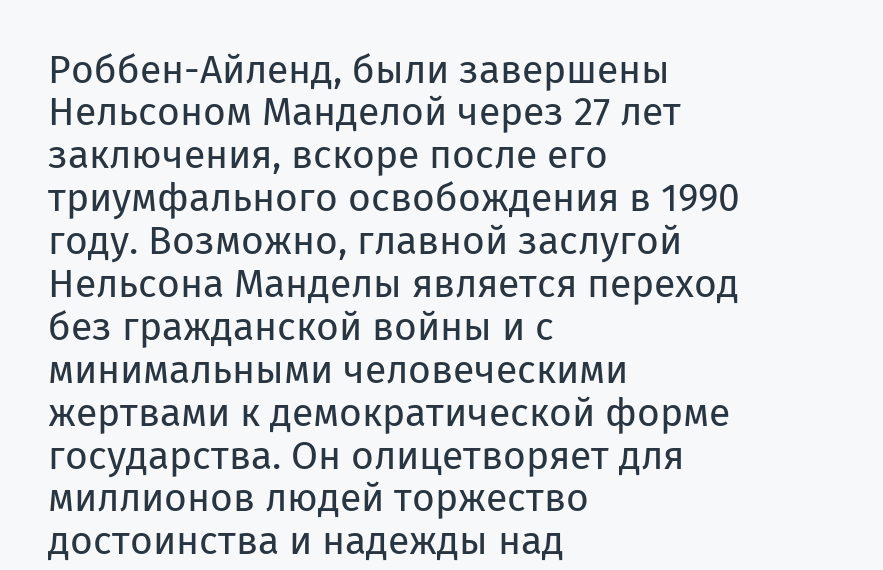Роббен-Айленд, были завершены Нельсоном Манделой через 27 лет заключения, вскоре после его триумфального освобождения в 1990 году. Возможно, главной заслугой Нельсона Манделы является переход без гражданской войны и с минимальными человеческими жертвами к демократической форме государства. Он олицетворяет для миллионов людей торжество достоинства и надежды над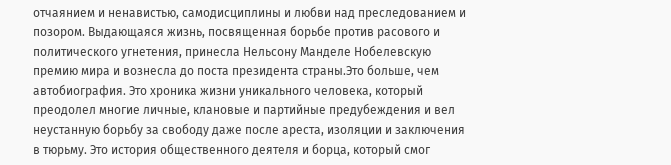отчаянием и ненавистью, самодисциплины и любви над преследованием и позором. Выдающаяся жизнь, посвященная борьбе против расового и политического угнетения, принесла Нельсону Манделе Нобелевскую премию мира и вознесла до поста президента страны.Это больше, чем автобиография. Это хроника жизни уникального человека, который преодолел многие личные, клановые и партийные предубеждения и вел неустанную борьбу за свободу даже после ареста, изоляции и заключения в тюрьму. Это история общественного деятеля и борца, который смог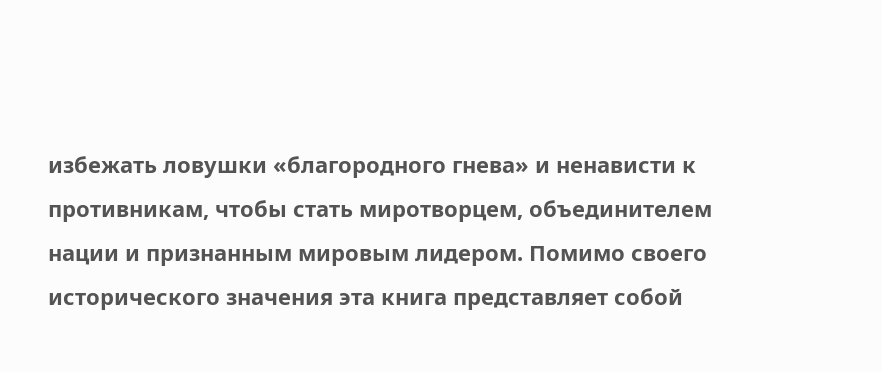избежать ловушки «благородного гнева» и ненависти к противникам, чтобы стать миротворцем, объединителем нации и признанным мировым лидером. Помимо своего исторического значения эта книга представляет собой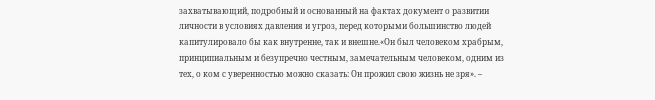захватывающий, подробный и основанный на фактах документ о развитии личности в условиях давления и угроз, перед которыми большинство людей капитулировало бы как внутренне, так и внешне.«Он был человеком храбрым, принципиальным и безупречно честным, замечательным человеком, одним из тех, о ком с уверенностью можно сказать: Он прожил свою жизнь не зря». –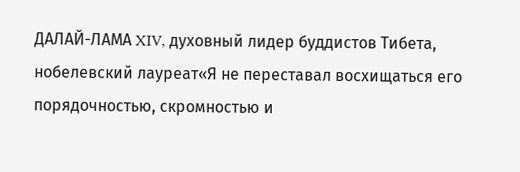ДАЛАЙ-ЛАМА XIV, духовный лидер буддистов Тибета, нобелевский лауреат«Я не переставал восхищаться его порядочностью, скромностью и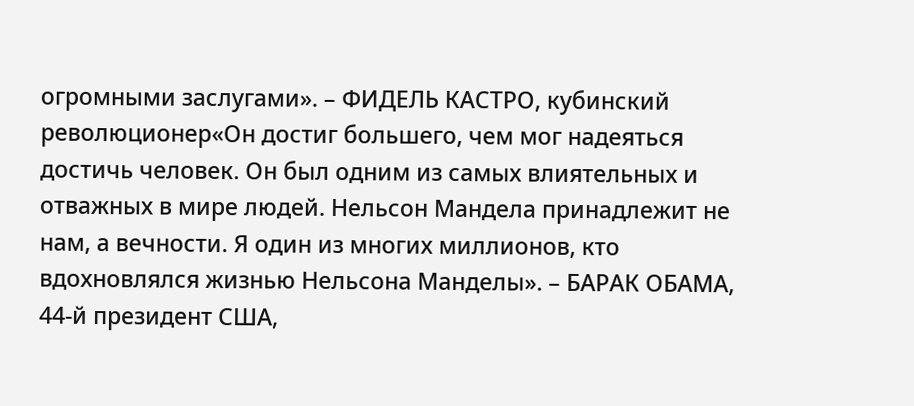огромными заслугами». – ФИДЕЛЬ КАСТРО, кубинский революционер«Он достиг большего, чем мог надеяться достичь человек. Он был одним из самых влиятельных и отважных в мире людей. Нельсон Мандела принадлежит не нам, а вечности. Я один из многих миллионов, кто вдохновлялся жизнью Нельсона Манделы». – БАРАК ОБАМА, 44-й президент США,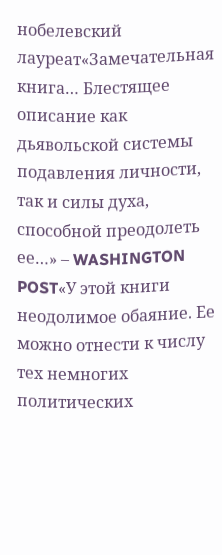нобелевский лауреат«Замечательная книга… Блестящее описание как дьявольской системы подавления личности, так и силы духа, способной преодолеть ее…» – WASHINGTON POST«У этой книги неодолимое обаяние. Ее можно отнести к числу тех немногих политических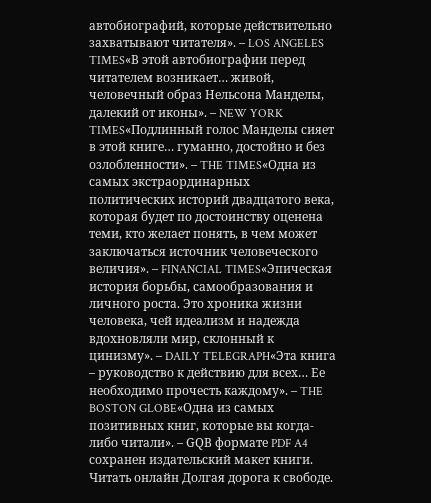автобиографий, которые действительно захватывают читателя». – LOS ANGELES TIMES«В этой автобиографии перед читателем возникает… живой, человечный образ Нельсона Манделы, далекий от иконы». – NEW YORK TIMES«Подлинный голос Манделы сияет в этой книге… гуманно, достойно и без озлобленности». – THE TIMES«Одна из самых экстраординарных политических историй двадцатого века, которая будет по достоинству оценена теми, кто желает понять, в чем может заключаться источник человеческого величия». – FINANCIAL TIMES«Эпическая история борьбы, самообразования и личного роста. Это хроника жизни человека, чей идеализм и надежда вдохновляли мир, склонный к цинизму». – DAILY TELEGRAPH«Эта книга – руководство к действию для всех… Ее необходимо прочесть каждому». – THE BOSTON GLOBE«Одна из самых позитивных книг, которые вы когда-либо читали». – GQВ формате PDF A4 сохранен издательский макет книги.
Читать онлайн Долгая дорога к свободе.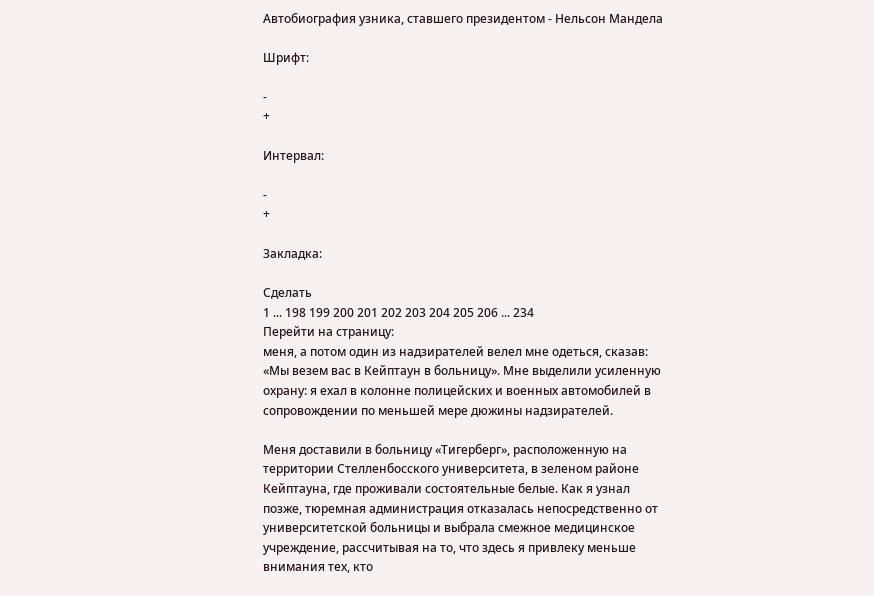Автобиография узника, ставшего президентом - Нельсон Мандела

Шрифт:

-
+

Интервал:

-
+

Закладка:

Сделать
1 ... 198 199 200 201 202 203 204 205 206 ... 234
Перейти на страницу:
меня, а потом один из надзирателей велел мне одеться, сказав: «Мы везем вас в Кейптаун в больницу». Мне выделили усиленную охрану: я ехал в колонне полицейских и военных автомобилей в сопровождении по меньшей мере дюжины надзирателей.

Меня доставили в больницу «Тигерберг», расположенную на территории Стелленбосского университета, в зеленом районе Кейптауна, где проживали состоятельные белые. Как я узнал позже, тюремная администрация отказалась непосредственно от университетской больницы и выбрала смежное медицинское учреждение, рассчитывая на то, что здесь я привлеку меньше внимания тех, кто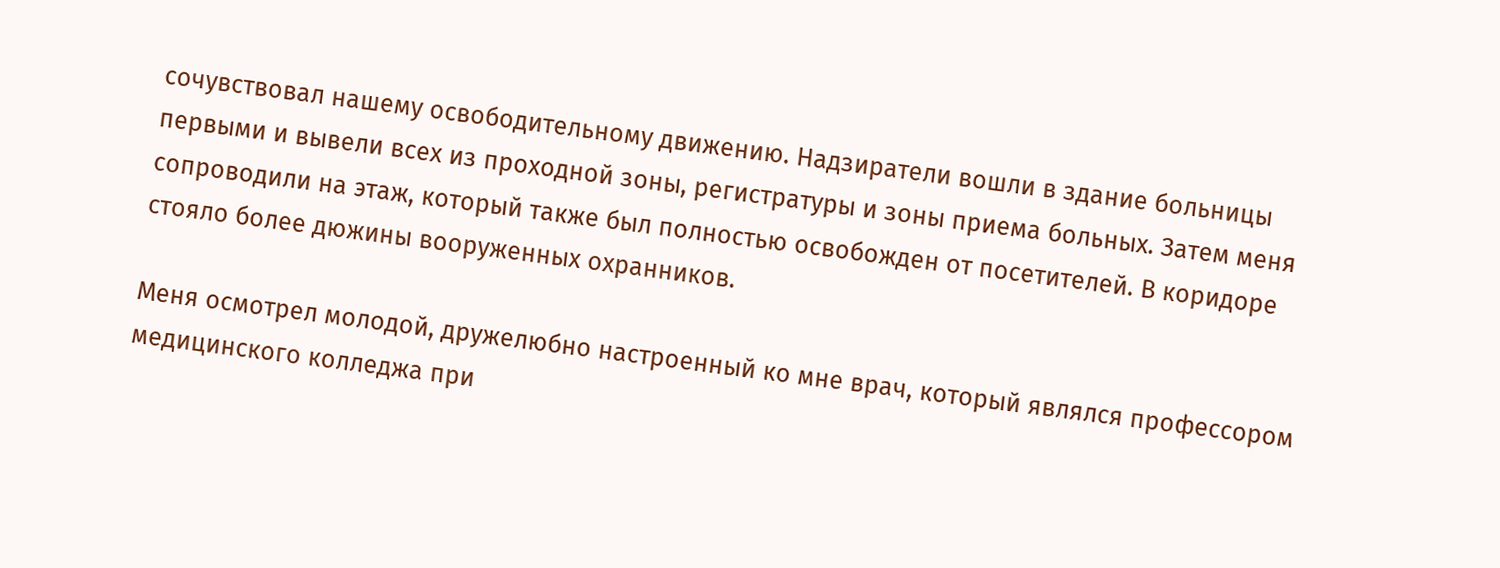сочувствовал нашему освободительному движению. Надзиратели вошли в здание больницы первыми и вывели всех из проходной зоны, регистратуры и зоны приема больных. Затем меня сопроводили на этаж, который также был полностью освобожден от посетителей. В коридоре стояло более дюжины вооруженных охранников.

Меня осмотрел молодой, дружелюбно настроенный ко мне врач, который являлся профессором медицинского колледжа при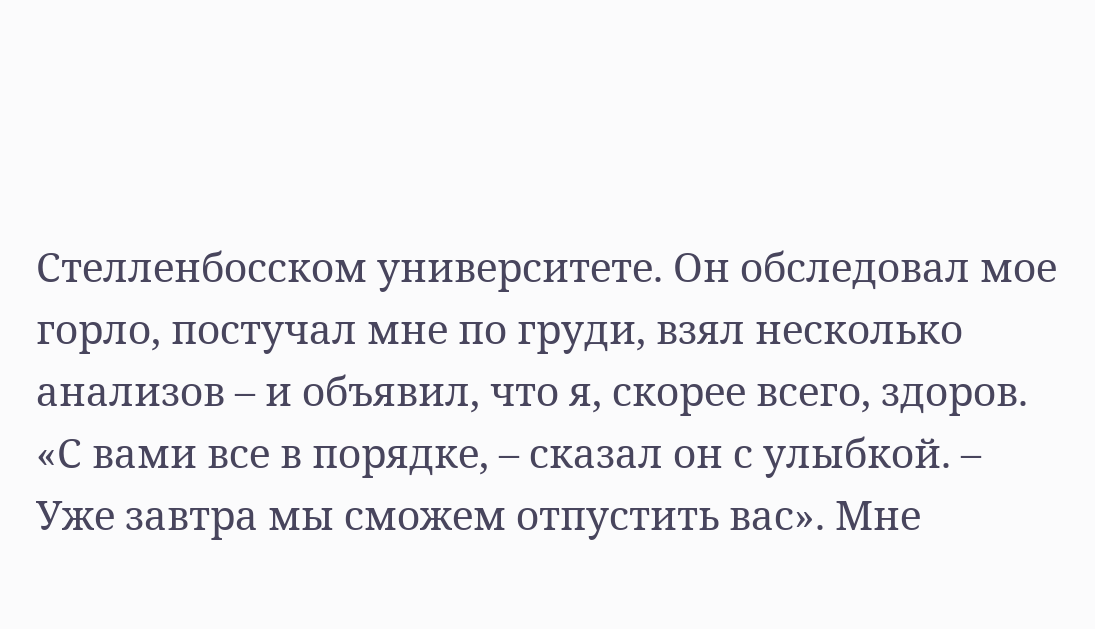Стелленбосском университете. Он обследовал мое горло, постучал мне по груди, взял несколько анализов – и объявил, что я, скорее всего, здоров. «С вами все в порядке, – сказал он с улыбкой. – Уже завтра мы сможем отпустить вас». Мне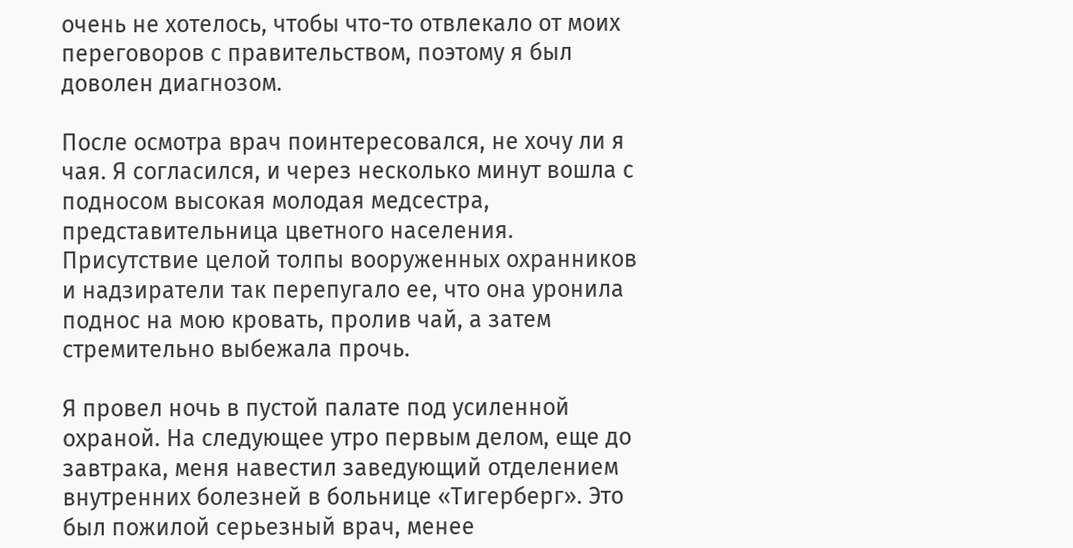очень не хотелось, чтобы что-то отвлекало от моих переговоров с правительством, поэтому я был доволен диагнозом.

После осмотра врач поинтересовался, не хочу ли я чая. Я согласился, и через несколько минут вошла с подносом высокая молодая медсестра, представительница цветного населения. Присутствие целой толпы вооруженных охранников и надзиратели так перепугало ее, что она уронила поднос на мою кровать, пролив чай, а затем стремительно выбежала прочь.

Я провел ночь в пустой палате под усиленной охраной. На следующее утро первым делом, еще до завтрака, меня навестил заведующий отделением внутренних болезней в больнице «Тигерберг». Это был пожилой серьезный врач, менее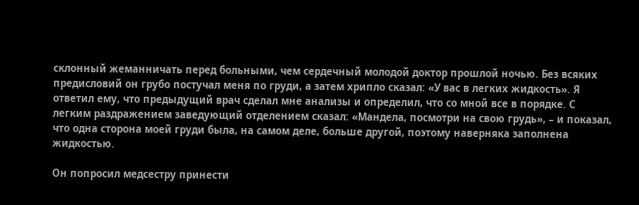склонный жеманничать перед больными, чем сердечный молодой доктор прошлой ночью. Без всяких предисловий он грубо постучал меня по груди, а затем хрипло сказал: «У вас в легких жидкость». Я ответил ему, что предыдущий врач сделал мне анализы и определил, что со мной все в порядке. С легким раздражением заведующий отделением сказал: «Мандела, посмотри на свою грудь», – и показал, что одна сторона моей груди была, на самом деле, больше другой, поэтому наверняка заполнена жидкостью.

Он попросил медсестру принести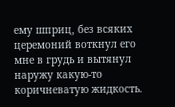ему шприц, без всяких церемоний воткнул его мне в грудь и вытянул наружу какую-то коричневатую жидкость.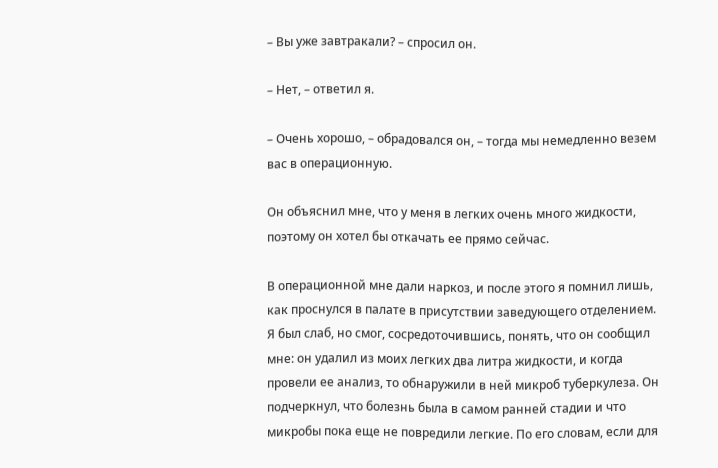– Вы уже завтракали? – спросил он.

– Нет, – ответил я.

– Очень хорошо, – обрадовался он, – тогда мы немедленно везем вас в операционную.

Он объяснил мне, что у меня в легких очень много жидкости, поэтому он хотел бы откачать ее прямо сейчас.

В операционной мне дали наркоз, и после этого я помнил лишь, как проснулся в палате в присутствии заведующего отделением. Я был слаб, но смог, сосредоточившись, понять, что он сообщил мне: он удалил из моих легких два литра жидкости, и когда провели ее анализ, то обнаружили в ней микроб туберкулеза. Он подчеркнул, что болезнь была в самом ранней стадии и что микробы пока еще не повредили легкие. По его словам, если для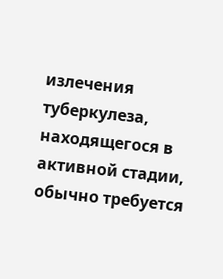излечения туберкулеза, находящегося в активной стадии, обычно требуется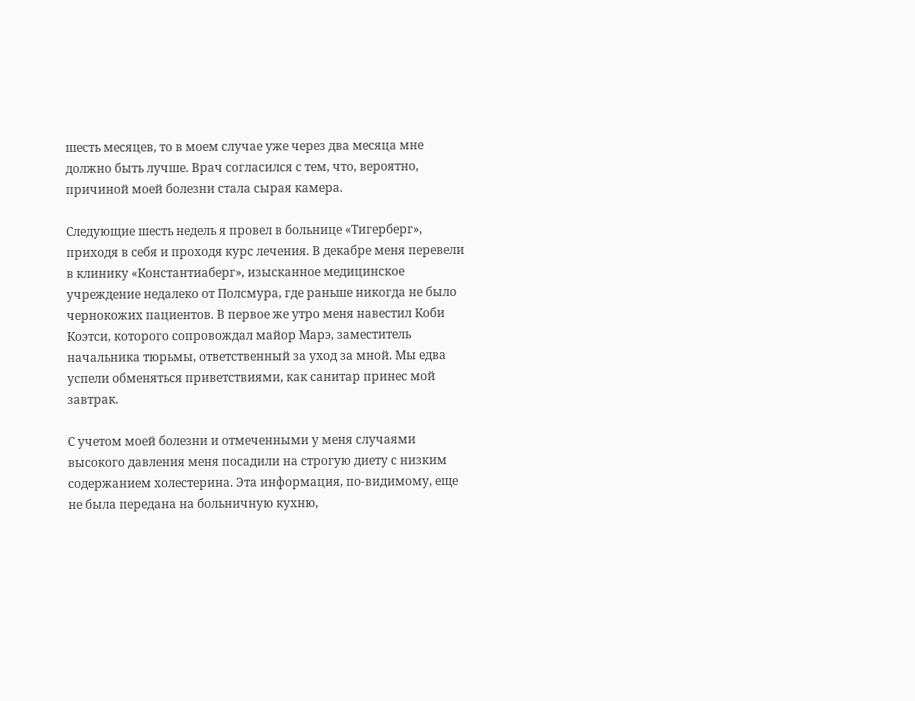шесть месяцев, то в моем случае уже через два месяца мне должно быть лучше. Врач согласился с тем, что, вероятно, причиной моей болезни стала сырая камера.

Следующие шесть недель я провел в больнице «Тигерберг», приходя в себя и проходя курс лечения. В декабре меня перевели в клинику «Константиаберг», изысканное медицинское учреждение недалеко от Полсмура, где раньше никогда не было чернокожих пациентов. В первое же утро меня навестил Коби Коэтси, которого сопровождал майор Марэ, заместитель начальника тюрьмы, ответственный за уход за мной. Мы едва успели обменяться приветствиями, как санитар принес мой завтрак.

С учетом моей болезни и отмеченными у меня случаями высокого давления меня посадили на строгую диету с низким содержанием холестерина. Эта информация, по-видимому, еще не была передана на больничную кухню,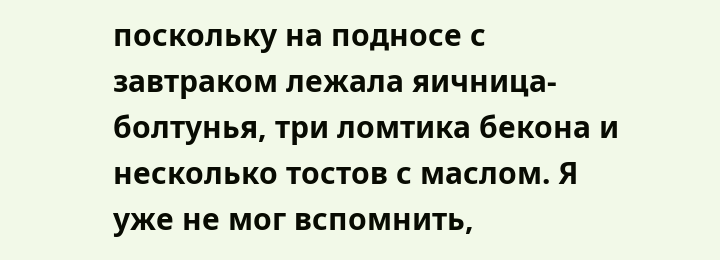поскольку на подносе с завтраком лежала яичница-болтунья, три ломтика бекона и несколько тостов с маслом. Я уже не мог вспомнить,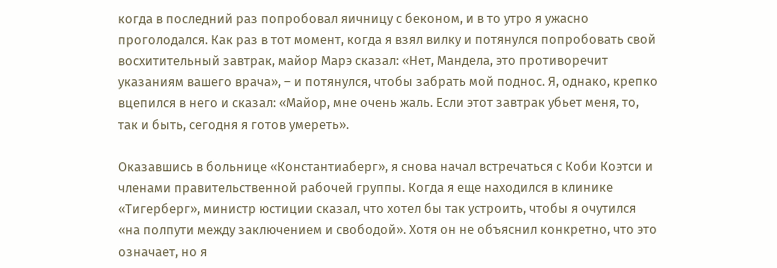когда в последний раз попробовал яичницу с беконом, и в то утро я ужасно проголодался. Как раз в тот момент, когда я взял вилку и потянулся попробовать свой восхитительный завтрак, майор Марэ сказал: «Нет, Мандела, это противоречит указаниям вашего врача», – и потянулся, чтобы забрать мой поднос. Я, однако, крепко вцепился в него и сказал: «Майор, мне очень жаль. Если этот завтрак убьет меня, то, так и быть, сегодня я готов умереть».

Оказавшись в больнице «Константиаберг», я снова начал встречаться с Коби Коэтси и членами правительственной рабочей группы. Когда я еще находился в клинике «Тигерберг», министр юстиции сказал, что хотел бы так устроить, чтобы я очутился «на полпути между заключением и свободой». Хотя он не объяснил конкретно, что это означает, но я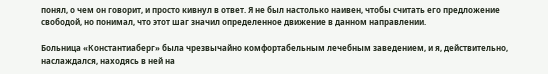понял, о чем он говорит, и просто кивнул в ответ. Я не был настолько наивен, чтобы считать его предложение свободой, но понимал, что этот шаг значил определенное движение в данном направлении.

Больница «Константиаберг» была чрезвычайно комфортабельным лечебным заведением, и я, действительно, наслаждался, находясь в ней на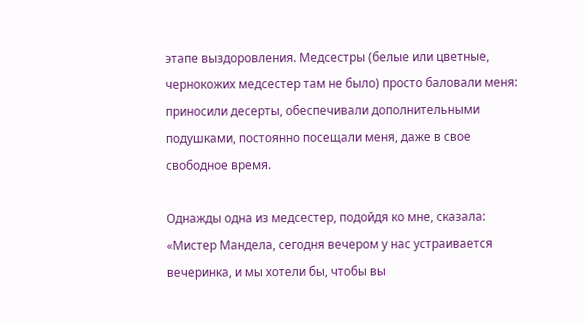этапе выздоровления. Медсестры (белые или цветные, чернокожих медсестер там не было) просто баловали меня: приносили десерты, обеспечивали дополнительными подушками, постоянно посещали меня, даже в свое свободное время.

Однажды одна из медсестер, подойдя ко мне, сказала: «Мистер Мандела, сегодня вечером у нас устраивается вечеринка, и мы хотели бы, чтобы вы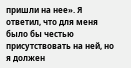пришли на нее». Я ответил, что для меня было бы честью присутствовать на ней, но я должен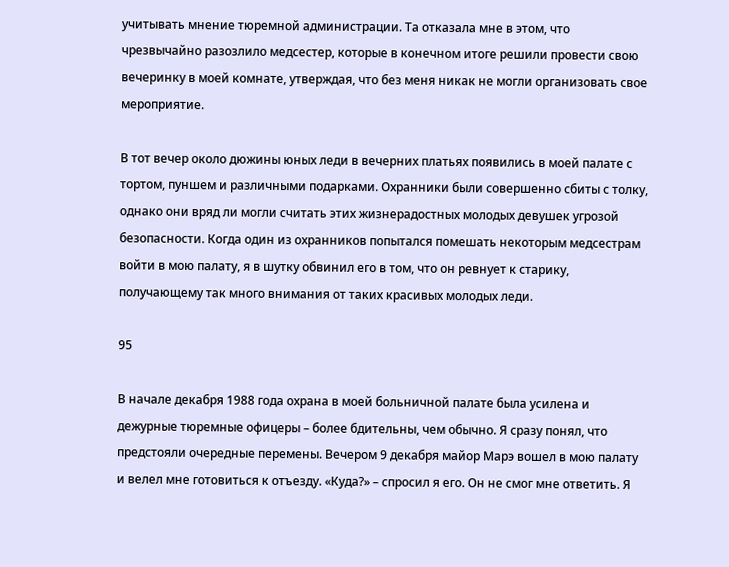учитывать мнение тюремной администрации. Та отказала мне в этом, что чрезвычайно разозлило медсестер, которые в конечном итоге решили провести свою вечеринку в моей комнате, утверждая, что без меня никак не могли организовать свое мероприятие.

В тот вечер около дюжины юных леди в вечерних платьях появились в моей палате с тортом, пуншем и различными подарками. Охранники были совершенно сбиты с толку, однако они вряд ли могли считать этих жизнерадостных молодых девушек угрозой безопасности. Когда один из охранников попытался помешать некоторым медсестрам войти в мою палату, я в шутку обвинил его в том, что он ревнует к старику, получающему так много внимания от таких красивых молодых леди.

95

В начале декабря 1988 года охрана в моей больничной палате была усилена и дежурные тюремные офицеры – более бдительны, чем обычно. Я сразу понял, что предстояли очередные перемены. Вечером 9 декабря майор Марэ вошел в мою палату и велел мне готовиться к отъезду. «Куда?» – спросил я его. Он не смог мне ответить. Я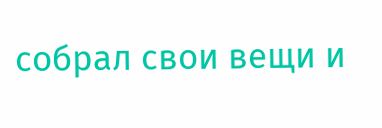собрал свои вещи и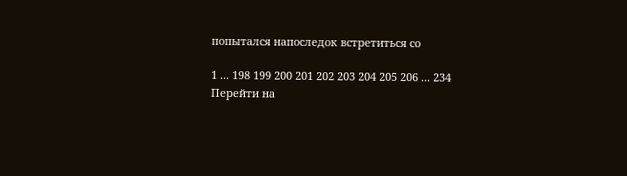попытался напоследок встретиться со

1 ... 198 199 200 201 202 203 204 205 206 ... 234
Перейти на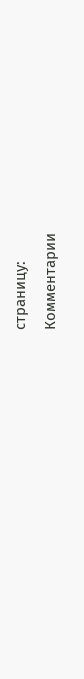страницу:
Комментарии